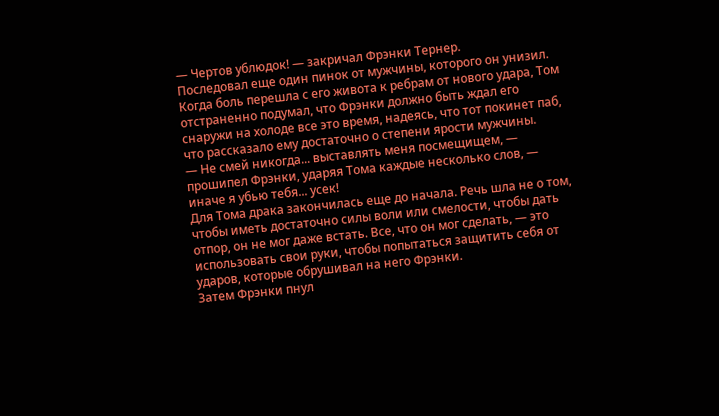― Чертов ублюдок! ― закричал Фрэнки Тернер.
Последовал еще один пинок от мужчины, которого он унизил. Когда боль перешла с его живота к ребрам от нового удара, Том отстраненно подумал, что Фрэнки должно быть ждал его снаружи на холоде все это время, надеясь, что тот покинет паб, что рассказало ему достаточно о степени ярости мужчины.
― Не смей никогда... выставлять меня посмещищем, ― прошипел Фрэнки, ударяя Тома каждые несколько слов, ― иначе я убью тебя... усек!
Для Тома драка закончилась еще до начала. Речь шла не о том, чтобы иметь достаточно силы воли или смелости, чтобы дать отпор, он не мог даже встать. Все, что он мог сделать, ― это использовать свои руки, чтобы попытаться защитить себя от ударов, которые обрушивал на него Фрэнки.
Затем Фрэнки пнул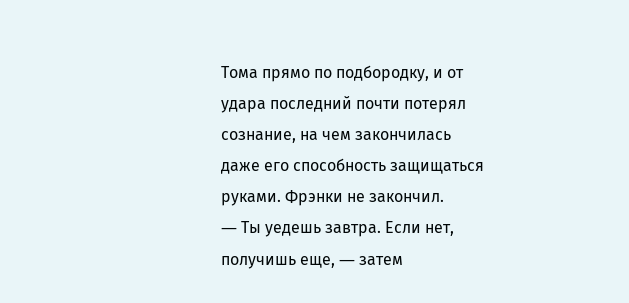Тома прямо по подбородку, и от удара последний почти потерял сознание, на чем закончилась даже его способность защищаться руками. Фрэнки не закончил.
― Ты уедешь завтра. Если нет, получишь еще, ― затем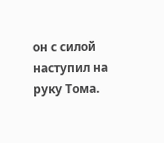он с силой наступил на руку Тома.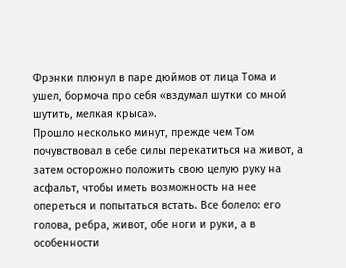Фрэнки плюнул в паре дюймов от лица Тома и ушел, бормоча про себя «вздумал шутки со мной шутить, мелкая крыса».
Прошло несколько минут, прежде чем Том почувствовал в себе силы перекатиться на живот, а затем осторожно положить свою целую руку на асфальт, чтобы иметь возможность на нее опереться и попытаться встать. Все болело: его голова, ребра, живот, обе ноги и руки, а в особенности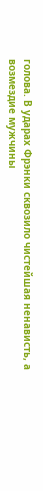голова. В ударах Фрэнки сквозило чистейшая ненависть, а возмездие мужчины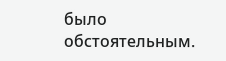было обстоятельным.